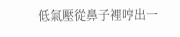低氣壓從鼻子裡哼出一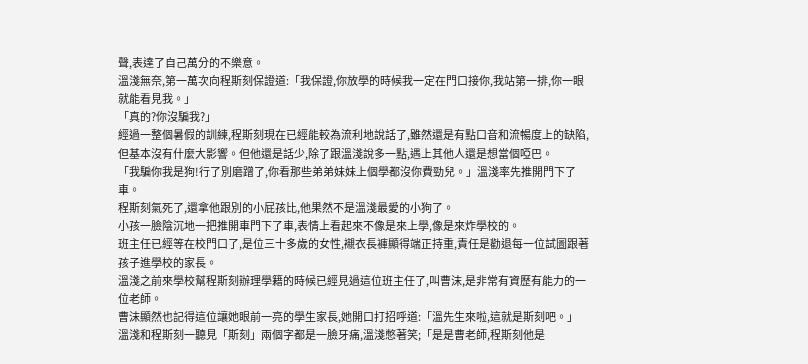聲,表達了自己萬分的不樂意。
溫淺無奈,第一萬次向程斯刻保證道:「我保證,你放學的時候我一定在門口接你,我站第一排,你一眼就能看見我。」
「真的?你沒騙我?」
經過一整個暑假的訓練,程斯刻現在已經能較為流利地說話了,雖然還是有點口音和流暢度上的缺陷,但基本沒有什麼大影響。但他還是話少,除了跟溫淺說多一點,遇上其他人還是想當個啞巴。
「我騙你我是狗!行了別磨蹭了,你看那些弟弟妹妹上個學都沒你費勁兒。」溫淺率先推開門下了車。
程斯刻氣死了,還拿他跟別的小屁孩比,他果然不是溫淺最愛的小狗了。
小孩一臉陰沉地一把推開車門下了車,表情上看起來不像是來上學,像是來炸學校的。
班主任已經等在校門口了,是位三十多歲的女性,襯衣長褲顯得端正持重,責任是勸退每一位試圖跟著孩子進學校的家長。
溫淺之前來學校幫程斯刻辦理學籍的時候已經見過這位班主任了,叫曹沫,是非常有資歷有能力的一位老師。
曹沫顯然也記得這位讓她眼前一亮的學生家長,她開口打招呼道:「溫先生來啦,這就是斯刻吧。」
溫淺和程斯刻一聽見「斯刻」兩個字都是一臉牙痛,溫淺憋著笑;「是是曹老師,程斯刻他是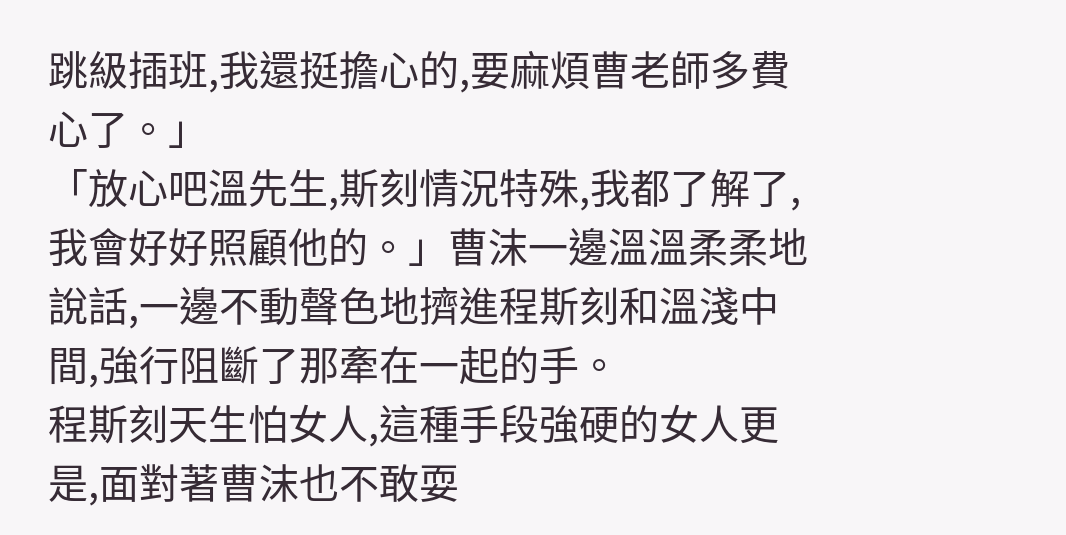跳級插班,我還挺擔心的,要麻煩曹老師多費心了。」
「放心吧溫先生,斯刻情況特殊,我都了解了,我會好好照顧他的。」曹沫一邊溫溫柔柔地說話,一邊不動聲色地擠進程斯刻和溫淺中間,強行阻斷了那牽在一起的手。
程斯刻天生怕女人,這種手段強硬的女人更是,面對著曹沫也不敢耍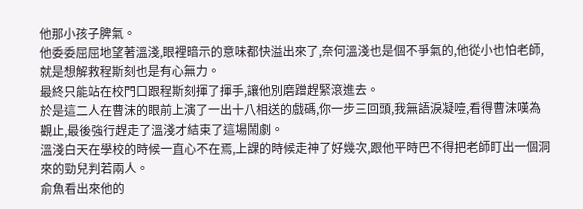他那小孩子脾氣。
他委委屈屈地望著溫淺,眼裡暗示的意味都快溢出來了,奈何溫淺也是個不爭氣的,他從小也怕老師,就是想解救程斯刻也是有心無力。
最終只能站在校門口跟程斯刻揮了揮手,讓他別磨蹭趕緊滾進去。
於是這二人在曹沫的眼前上演了一出十八相送的戲碼,你一步三回頭,我無語淚凝噎,看得曹沫嘆為觀止,最後強行趕走了溫淺才結束了這場鬧劇。
溫淺白天在學校的時候一直心不在焉,上課的時候走神了好幾次,跟他平時巴不得把老師盯出一個洞來的勁兒判若兩人。
俞魚看出來他的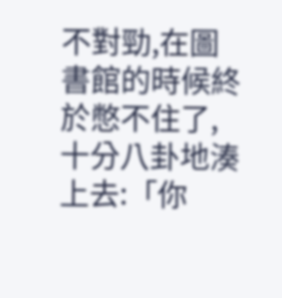不對勁,在圖書館的時候終於憋不住了,十分八卦地湊上去:「你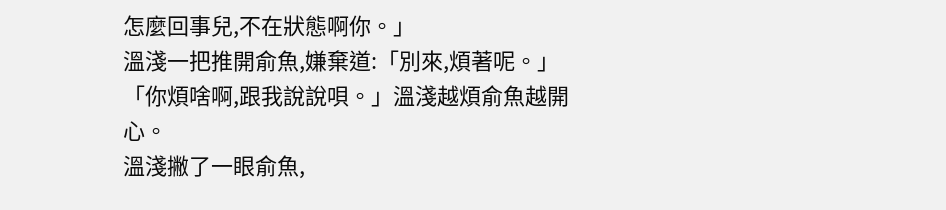怎麼回事兒,不在狀態啊你。」
溫淺一把推開俞魚,嫌棄道:「別來,煩著呢。」
「你煩啥啊,跟我說說唄。」溫淺越煩俞魚越開心。
溫淺撇了一眼俞魚,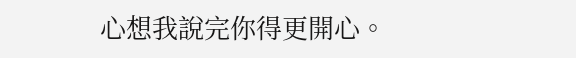心想我說完你得更開心。